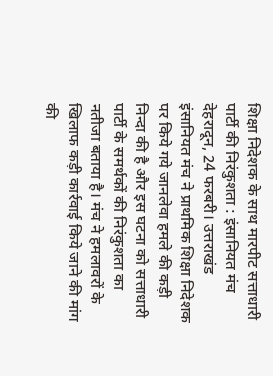शिक्षा निदेशक के साथ मारपीट सत्ताधारी पार्टी की निरंकुशता : इंसानियत मंच
देहरादून, 24 फरबरी। उत्तराखंड इंसानियत मंच ने प्राथमिक शिक्षा निदेशक पर किये गये जानलेवा हमले की कड़ी निन्दा की है और इस घटना को सत्ताधारी पार्टी के समर्थकों की निरंकुशता का नतीजा बताया है। मंच ने हमलावरों के खिलाफ कड़ी कार्रवाई किये जाने की मांग की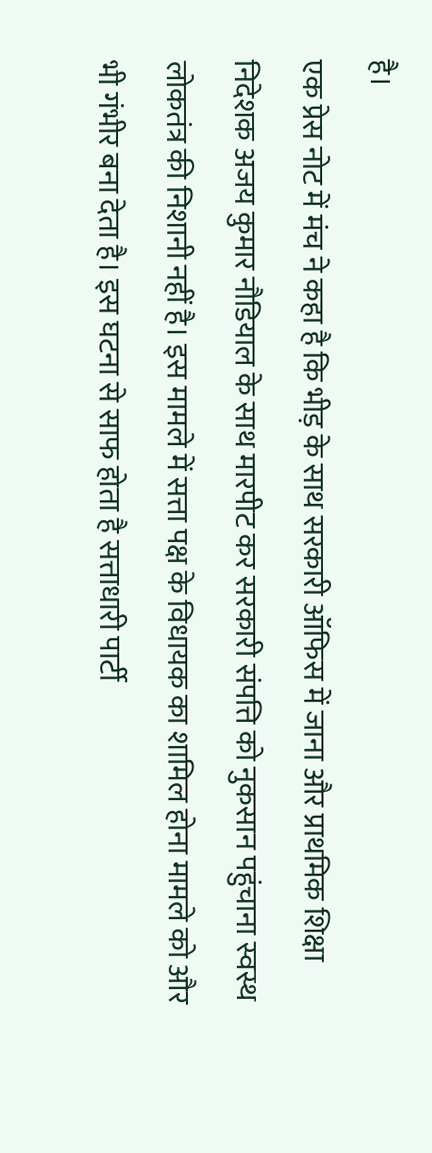है।
एक प्रेस नोट में मंच ने कहा है कि भीड़ के साथ सरकारी ऑफिस में जाना और प्राथमिक शिक्षा निदेशक अजय कुमार नौडियाल के साथ मारपीट कर सरकारी संपत्ति को नुकसान पहुंचाना स्वस्थ लोकतंत्र की निशानी नहीं है। इस मामले में सत्ता पक्ष के विधायक का शामिल होना मामले को और भी गंभीर बना देता है। इस घटना से साफ होता है सत्ताधारी पार्टी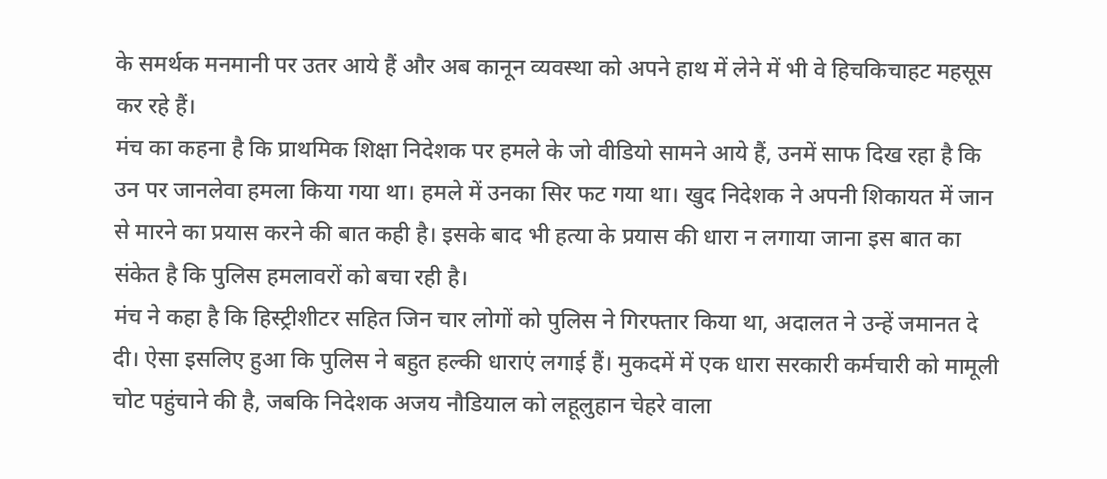के समर्थक मनमानी पर उतर आये हैं और अब कानून व्यवस्था को अपने हाथ में लेने में भी वे हिचकिचाहट महसूस कर रहे हैं।
मंच का कहना है कि प्राथमिक शिक्षा निदेशक पर हमले के जो वीडियो सामने आये हैं, उनमें साफ दिख रहा है कि उन पर जानलेवा हमला किया गया था। हमले में उनका सिर फट गया था। खुद निदेशक ने अपनी शिकायत में जान से मारने का प्रयास करने की बात कही है। इसके बाद भी हत्या के प्रयास की धारा न लगाया जाना इस बात का संकेत है कि पुलिस हमलावरों को बचा रही है।
मंच ने कहा है कि हिस्ट्रीशीटर सहित जिन चार लोगों को पुलिस ने गिरफ्तार किया था, अदालत ने उन्हें जमानत दे दी। ऐसा इसलिए हुआ कि पुलिस ने बहुत हल्की धाराएं लगाई हैं। मुकदमें में एक धारा सरकारी कर्मचारी को मामूली चोट पहुंचाने की है, जबकि निदेशक अजय नौडियाल को लहूलुहान चेहरे वाला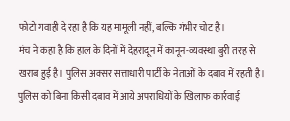फोटो गवाही दे रहा है कि यह मामूली नहीं, बल्कि गंभीर चोट है।
मंच ने कहा है कि हाल के दिनों में देहरादून में कानून-व्यवस्था बुरी तरह से खराब हुई है। पुलिस अक्सर सत्ताधारी पार्टी के नेताओं के दबाव में रहती है। पुलिस को बिना किसी दबाव में आये अपराधियों के खिलाफ कार्रवाई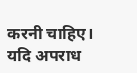करनी चाहिए। यदि अपराध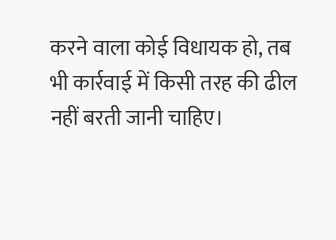करने वाला कोई विधायक हो, तब भी कार्रवाई में किसी तरह की ढील नहीं बरती जानी चाहिए।